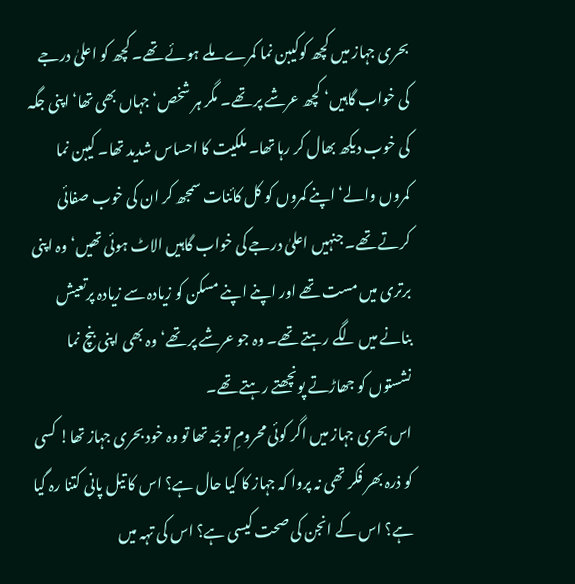بحری جہاز میں کچھ کوکیبن نما کمرے ملے ہوئے تھے۔ کچھ کو اعلیٰ درجے کی خواب گاہیں‘ کچھ عرشے پر تھے۔ مگر ہر شخص‘ جہاں بھی تھا‘ اپنی جگہ کی خوب دیکھ بھال کر رہا تھا۔ ملکیت کا احساس شدید تھا۔ کیبن نما کمروں والے‘ اپنے کمروں کو کل کائنات سمجھ کر ان کی خوب صفائی کرتے تھے۔ جنہیں اعلیٰ درجے کی خواب گاہیں الاٹ ہوئی تھیں‘ وہ اپنی برتری میں مست تھے اور اپنے اپنے مسکن کو زیادہ سے زیادہ پرتعیش بنانے میں لگے رہتے تھے۔ وہ جو عرشے پر تھے‘ وہ بھی اپنی بنچ نما نشستوں کو جھاڑتے پونچھتے رہتے تھے۔
اس بحری جہاز میں اگر کوئی محرومِ توجّہ تھا تو وہ خود بحری جہاز تھا! کسی کو ذرہ بھر فکر تھی نہ پروا کہ جہاز کا کیا حال ہے؟ اس کا تیل پانی کتنا رہ گیا ہے؟ اس کے انجن کی صحت کیسی ہے؟ اس کی تہہ میں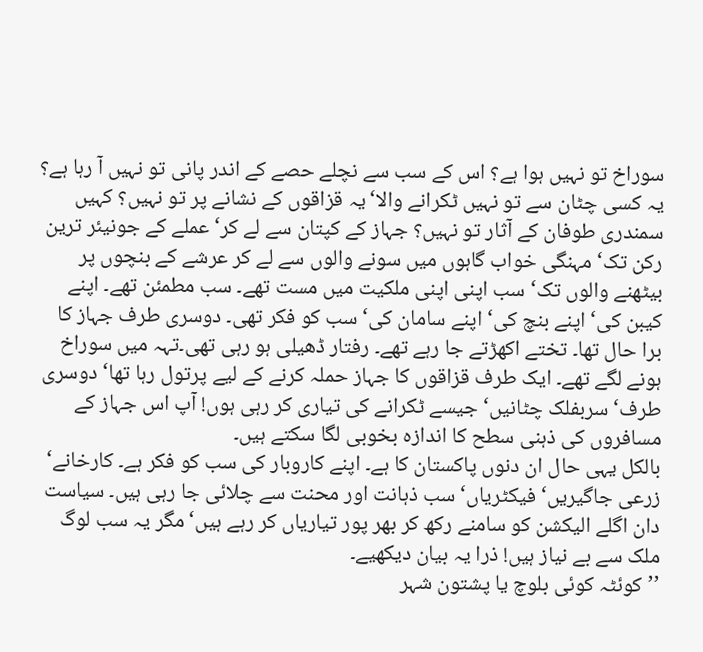سوراخ تو نہیں ہوا ہے؟ اس کے سب سے نچلے حصے کے اندر پانی تو نہیں آ رہا ہے؟ یہ کسی چٹان سے تو نہیں ٹکرانے والا‘یہ قزاقوں کے نشانے پر تو نہیں؟ کہیں سمندری طوفان کے آثار تو نہیں؟ جہاز کے کپتان سے لے کر‘ عملے کے جونیئر ترین رکن تک‘ مہنگی خواب گاہوں میں سونے والوں سے لے کر عرشے کے بنچوں پر بیٹھنے والوں تک‘ سب اپنی اپنی ملکیت میں مست تھے۔ سب مطمئن تھے۔ اپنے کیبن کی‘ اپنے بنچ کی‘ اپنے سامان کی‘ سب کو فکر تھی۔ دوسری طرف جہاز کا برا حال تھا۔ تختے اکھڑتے جا رہے تھے۔ رفتار ڈھیلی ہو رہی تھی۔تہہ میں سوراخ ہونے لگے تھے۔ ایک طرف قزاقوں کا جہاز حملہ کرنے کے لیے پرتول رہا تھا‘ دوسری طرف‘ سربفلک چٹانیں‘ جیسے ٹکرانے کی تیاری کر رہی ہوں! آپ اس جہاز کے مسافروں کی ذہنی سطح کا اندازہ بخوبی لگا سکتے ہیں۔
بالکل یہی حال ان دنوں پاکستان کا ہے۔ اپنے کاروبار کی سب کو فکر ہے۔ کارخانے‘ زرعی جاگیریں‘ فیکٹریاں‘ سب ذہانت اور محنت سے چلائی جا رہی ہیں۔ سیاست دان اگلے الیکشن کو سامنے رکھ کر بھر پور تیاریاں کر رہے ہیں‘ مگر یہ سب لوگ ملک سے بے نیاز ہیں! ذرا یہ بیان دیکھیے۔
’’کوئٹہ کوئی بلوچ یا پشتون شہر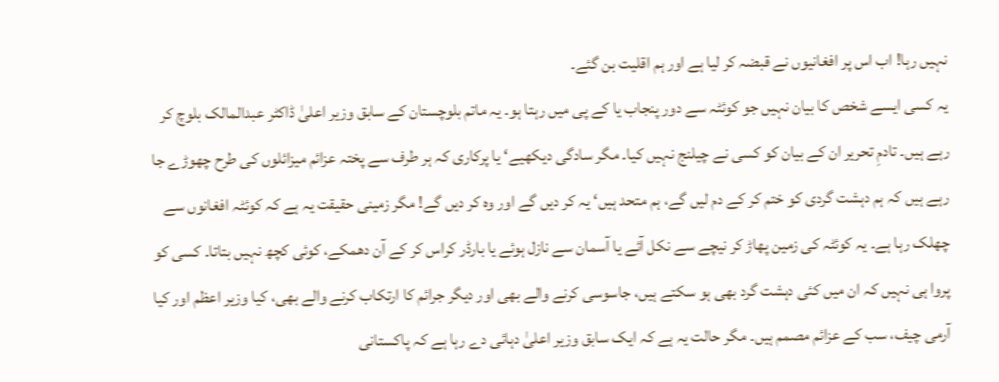نہیں رہا! اب اس پر افغانیوں نے قبضہ کر لیا ہے اور ہم اقلیت بن گئے۔
یہ کسی ایسے شخص کا بیان نہیں جو کوئٹہ سے دور پنجاب یا کے پی میں رہتا ہو۔ یہ ماتم بلوچستان کے سابق وزیر اعلیٰ ڈاکٹر عبدالمالک بلوچ کر رہے ہیں۔ تادمِ تحریر ان کے بیان کو کسی نے چیلنج نہیں کیا۔ مگر سادگی دیکھیے‘ یا پرکاری کہ ہر طرف سے پختہ عزائم میزائلوں کی طرح چھوڑے جا رہے ہیں کہ ہم دہشت گردی کو ختم کر کے دم لیں گے، ہم متحد ہیں‘ یہ کر دیں گے اور وہ کر دیں گے! مگر زمینی حقیقت یہ ہے کہ کوئٹہ افغانوں سے چھلک رہا ہے۔ یہ کوئٹہ کی زمین پھاڑ کر نیچے سے نکل آئے یا آسمان سے نازل ہوئے یا بارڈر کراس کر کے آن دھمکے، کوئی کچھ نہیں بتاتا۔ کسی کو پروا ہی نہیں کہ ان میں کئی دہشت گرد بھی ہو سکتے ہیں، جاسوسی کرنے والے بھی اور دیگر جرائم کا ارتکاب کرنے والے بھی، کیا وزیر اعظم اور کیا آرمی چیف، سب کے عزائم مصمم ہیں۔ مگر حالت یہ ہے کہ ایک سابق وزیر اعلیٰ دہائی دے رہا ہے کہ پاکستانی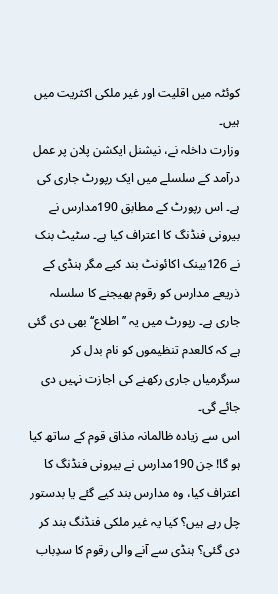کوئٹہ میں اقلیت اور غیر ملکی اکثریت میں ہیں۔
وزارت داخلہ نے، نیشنل ایکشن پلان پر عمل درآمد کے سلسلے میں ایک رپورٹ جاری کی ہے۔ اس رپورٹ کے مطابق 190مدارس نے بیرونی فنڈنگ کا اعتراف کیا ہے۔ سٹیٹ بنک نے 126بینک اکائونٹ بند کیے مگر ہنڈی کے ذریعے مدارس کو رقوم بھیجنے کا سلسلہ جاری ہے۔ رپورٹ میں یہ ’’اطلاع‘‘ بھی دی گئی ہے کہ کالعدم تنظیموں کو نام بدل کر سرگرمیاں جاری رکھنے کی اجازت نہیں دی جائے گی۔
اس سے زیادہ ظالمانہ مذاق قوم کے ساتھ کیا ہو گا! جن 190مدارس نے بیرونی فنڈنگ کا اعتراف کیا، وہ مدارس بند کیے گئے یا بدستور چل رہے ہیں؟ کیا یہ غیر ملکی فنڈنگ بند کر دی گئی؟ ہنڈی سے آنے والی رقوم کا سدِباب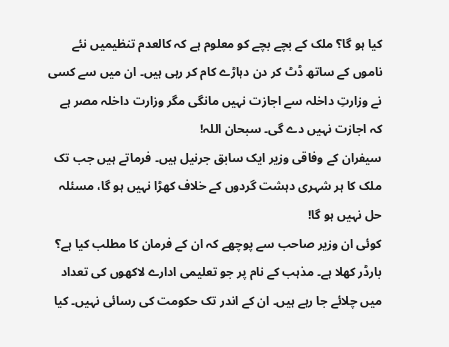کیا ہو گا؟ ملک کے بچے بچے کو معلوم ہے کہ کالعدم تنظیمیں نئے ناموں کے ساتھ ڈٹ کر دن دہاڑے کام کر رہی ہیں۔ ان میں سے کسی نے وزارتِ داخلہ سے اجازت نہیں مانگی مگر وزارت داخلہ مصر ہے کہ اجازت نہیں دے گی۔ سبحان اللہ!
سیفران کے وفاقی وزیر ایک سابق جرنیل ہیں۔ فرماتے ہیں جب تک ملک کا ہر شہری دہشت گردوں کے خلاف کھڑا نہیں ہو گا، مسئلہ حل نہیں ہو گا!
کوئی ان وزیر صاحب سے پوچھے کہ ان کے فرمان کا مطلب کیا ہے؟ بارڈر کھلا ہے۔ مذہب کے نام پر جو تعلیمی ادارے لاکھوں کی تعداد میں چلائے جا رہے ہیں۔ ان کے اندر تک حکومت کی رسائی نہیں۔ کیا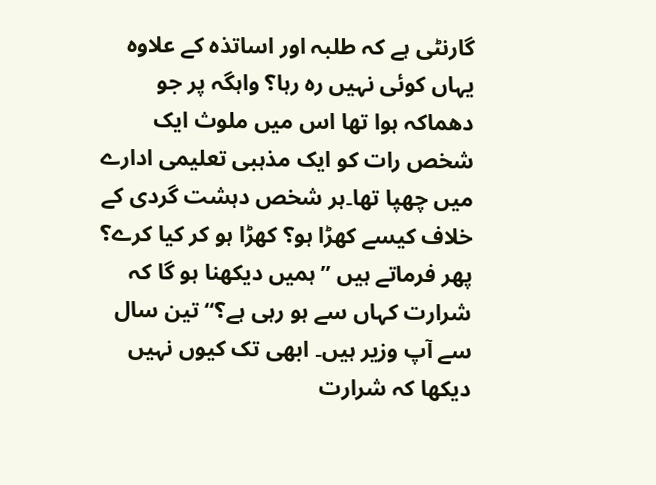گارنٹی ہے کہ طلبہ اور اساتذہ کے علاوہ یہاں کوئی نہیں رہ رہا؟ واہگہ پر جو دھماکہ ہوا تھا اس میں ملوث ایک شخص رات کو ایک مذہبی تعلیمی ادارے میں چھپا تھا۔ہر شخص دہشت گردی کے خلاف کیسے کھڑا ہو؟ کھڑا ہو کر کیا کرے؟ پھر فرماتے ہیں ’’ہمیں دیکھنا ہو گا کہ شرارت کہاں سے ہو رہی ہے؟‘‘ تین سال سے آپ وزیر ہیں۔ ابھی تک کیوں نہیں دیکھا کہ شرارت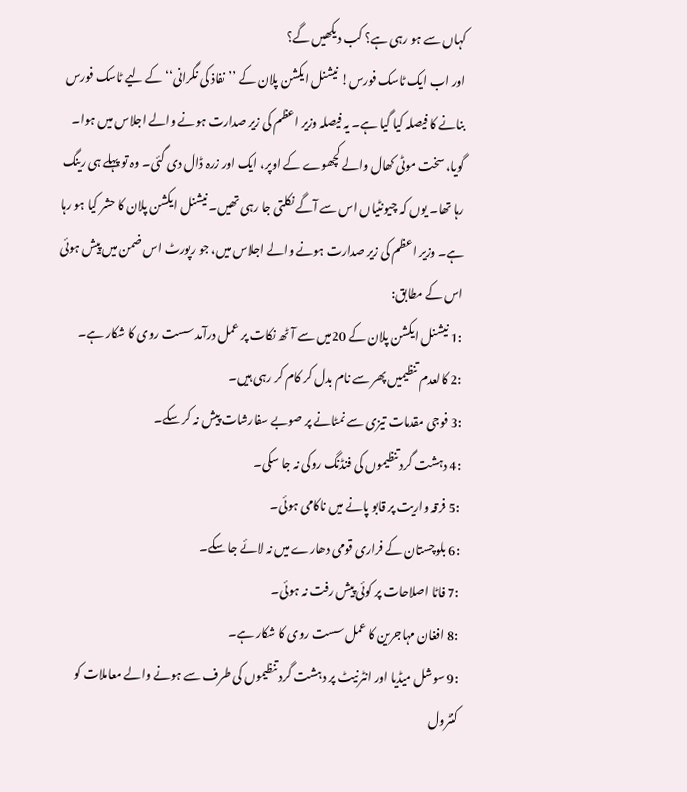کہاں سے ہو رہی ہے؟ کب دیکھیں گے؟
اور اب ایک ٹاسک فورس! نیشنل ایکشن پلان کے ’’نفاذ کی نگرانی‘‘ کے لیے ٹاسک فورس بنانے کا فیصلہ کیا گیا ہے۔ یہ فیصلہ وزیر اعظم کی زیر صدارت ہونے والے اجلاس میں ہوا۔
گویا، سخت موٹی کھال والے کچھوے کے اوپر، ایک اور زرہ ڈال دی گئی۔ وہ تو پہلے ہی رینگ رہا تھا۔ یوں کہ چیونٹیاں اس سے آگے نکلتی جا رہی تھیں۔ نیشنل ایکشن پلان کا حشر کیا ہو رہا ہے۔ وزیر اعظم کی زیر صدارت ہونے والے اجلاس میں، جو رپورٹ اس ضمن میں پیش ہوئی اس کے مطابق:
:1 نیشنل ایکشن پلان کے 20میں سے آٹھ نکات پر عمل درآمد سست روی کا شکار ہے۔
:2 کالعدم تنظیمیں پھر سے نام بدل کر کام کر رہی ہیں۔
:3 فوجی مقدمات تیزی سے نمٹانے پر صوبے سفارشات پیش نہ کر سکے۔
:4 دہشت گرد تنظیموں کی فنڈنگ روکی نہ جا سکی۔
:5 فرقہ واریت پر قابو پانے میں ناکامی ہوئی۔
:6 بلوچستان کے فراری قومی دھارے میں نہ لائے جا سکے۔
:7 فاٹا اصلاحات پر کوئی پیش رفت نہ ہوئی۔
:8 افغان مہاجرین کا عمل سست روی کا شکار ہے۔
:9 سوشل میڈیا اور انٹرنیٹ پر دہشت گرد تنظیموں کی طرف سے ہونے والے معاملات کو کنٹرول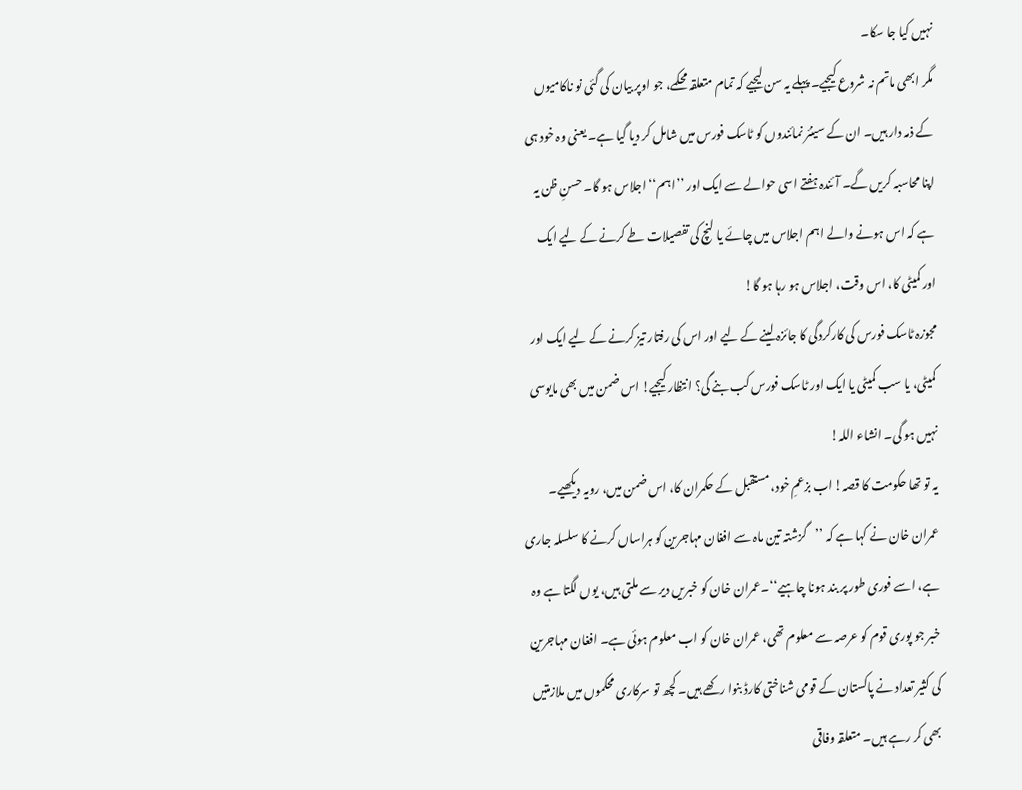نہیں کیا جا سکا۔
مگر ابھی ماتم نہ شروع کیجیے۔ پہلے یہ سن لیجیے کہ تمام متعلقہ محکمے، جو اوپر بیان کی گئی نو ناکامیوں کے ذمہ دار ہیں۔ ان کے سینئر نمائندوں کو ٹاسک فورس میں شامل کر دیا گیا ہے۔ یعنی وہ خود ہی اپنا محاسبہ کریں گے۔ آئندہ ہفتے اسی حوالے سے ایک اور ’’اہم‘‘ اجلاس ہو گا۔ حسنِ ظن یہ ہے کہ اس ہونے والے اہم اجلاس میں چائے یا لنچ کی تفصیلات طے کرنے کے لیے ایک اور کمیٹی کا، اس وقت، اجلاس ہو رہا ہو گا!
مجوزہ ٹاسک فورس کی کارکردگی کا جائزہ لینے کے لیے اور اس کی رفتار تیز کرنے کے لیے ایک اور کمیٹی، یا سب کمیٹی یا ایک اور ٹاسک فورس کب بنے گی؟ انتظار کیجیے! اس ضمن میں بھی مایوسی نہیں ہو گی۔ انشاء اللہ!
یہ تو تھا حکومت کا قصہ! اب بزعمِ خود، مستقبل کے حکمران کا، اس ضمن میں، رویہ دیکھیے۔ عمران خان نے کہا ہے کہ ’’گزشتہ تین ماہ سے افغان مہاجرین کو ہراساں کرنے کا سلسلہ جاری ہے، اسے فوری طور پر بند ہونا چاہیے‘‘۔عمران خان کو خبریں دیر سے ملتی ہیں، یوں لگتا ہے وہ خبر جو پوری قوم کو عرصہ سے معلوم تھی، عمران خان کو اب معلوم ہوئی ہے۔ افغان مہاجرین کی کثیر تعداد نے پاکستان کے قومی شناختی کارڈ بنوا رکھے ہیں۔ کچھ تو سرکاری محکموں میں ملازمتیں بھی کر رہے ہیں۔ متعلقہ وفاقی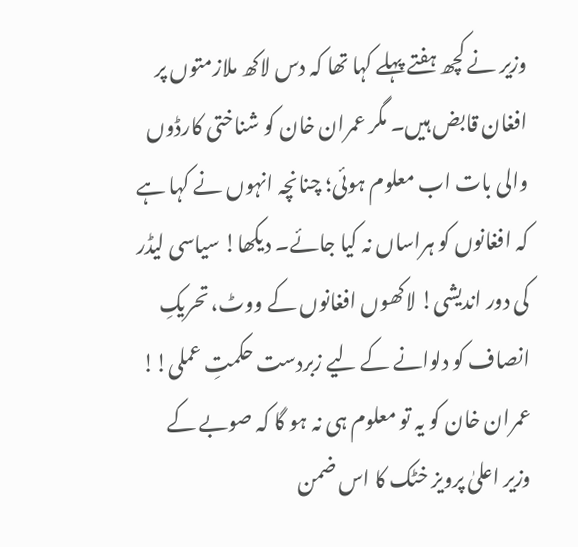وزیر نے کچھ ہفتے پہلے کہا تھا کہ دس لاکھ ملازمتوں پر افغان قابض ہیں۔ مگر عمران خان کو شناختی کارڈوں والی بات اب معلوم ہوئی؛ چنانچہ انہوں نے کہا ہے کہ افغانوں کو ہراساں نہ کیا جائے۔ دیکھا! سیاسی لیڈر کی دور اندیشی! لاکھوں افغانوں کے ووٹ، تحریکِ انصاف کو دلوانے کے لیے زبردست حکمتِ عملی!!
عمران خان کو یہ تو معلوم ہی نہ ہو گا کہ صوبے کے وزیر اعلیٰ پرویز خٹک کا اس ضمن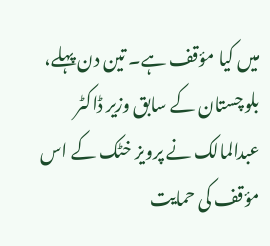میں کیا مؤقف ہے۔ تین دن پہلے، بلوچستان کے سابق وزیر ڈاکٹر عبدالمالک نے پرویز خٹک کے اس مؤقف کی حمایت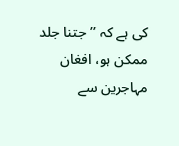کی ہے کہ ’’جتنا جلد ممکن ہو، افغان مہاجرین سے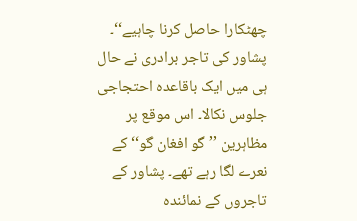چھٹکارا حاصل کرنا چاہیے‘‘۔
پشاور کی تاجر برادری نے حال ہی میں ایک باقاعدہ احتجاجی جلوس نکالا۔ اس موقع پر مظاہرین ’’گو افغان گو‘‘ کے نعرے لگا رہے تھے۔ پشاور کے تاجروں کے نمائندہ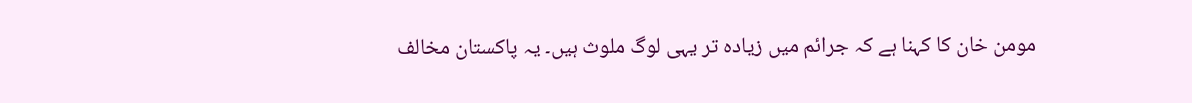مومن خان کا کہنا ہے کہ جرائم میں زیادہ تر یہی لوگ ملوث ہیں۔ یہ پاکستان مخالف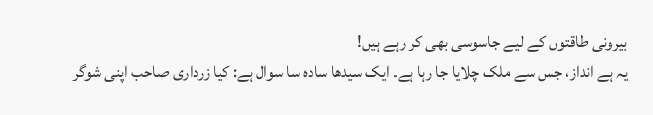بیرونی طاقتوں کے لیے جاسوسی بھی کر رہے ہیں!
یہ ہے انداز، جس سے ملک چلایا جا رہا ہے۔ ایک سیدھا سادہ سا سوال ہے: کیا زرداری صاحب اپنی شوگر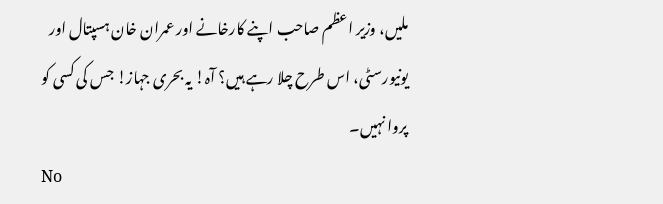ملیں، وزیر اعظم صاحب اپنے کارخانے اور عمران خان ہسپتال اور یونیورسٹی، اس طرح چلا رہے ہیں؟ آہ! یہ بحری جہاز! جس کی کسی کو پروا نہیں۔
No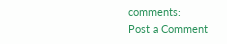comments:
Post a Comment